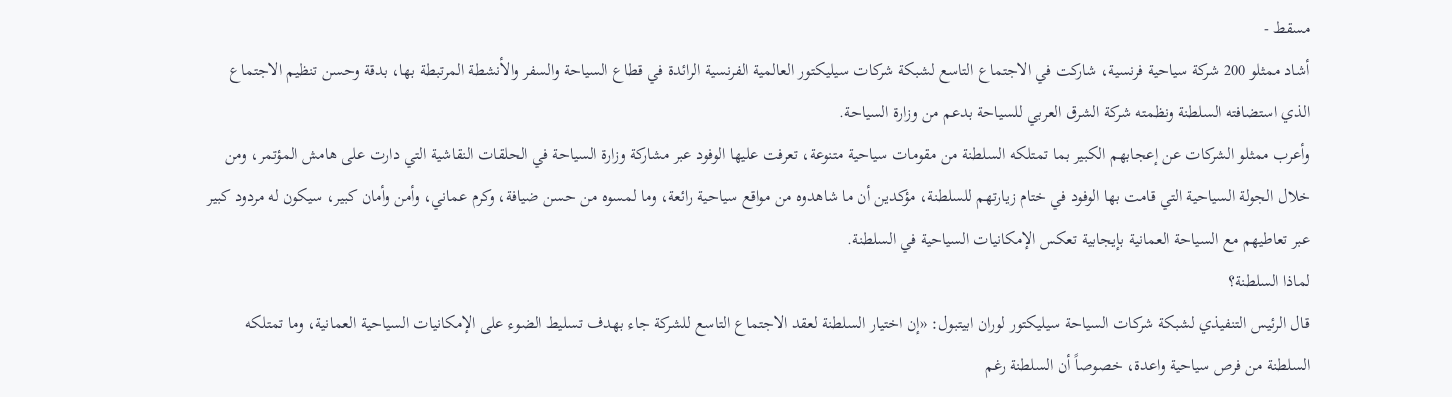مسقط -
أشاد ممثلو 200 شركة سياحية فرنسية، شاركت في الاجتماع التاسع لشبكة شركات سيليكتور العالمية الفرنسية الرائدة في قطاع السياحة والسفر والأنشطة المرتبطة بها، بدقة وحسن تنظيم الاجتماع الذي استضافته السلطنة ونظمته شركة الشرق العربي للسياحة بدعم من وزارة السياحة.
وأعرب ممثلو الشركات عن إعجابهم الكبير بما تمتلكه السلطنة من مقومات سياحية متنوعة، تعرفت عليها الوفود عبر مشاركة وزارة السياحة في الحلقات النقاشية التي دارت على هامش المؤتمر، ومن خلال الجولة السياحية التي قامت بها الوفود في ختام زيارتهم للسلطنة، مؤكدين أن ما شاهدوه من مواقع سياحية رائعة، وما لمسوه من حسن ضيافة، وكرم عماني، وأمن وأمان كبير، سيكون له مردود كبير عبر تعاطيهم مع السياحة العمانية بإيجابية تعكس الإمكانيات السياحية في السلطنة.
لماذا السلطنة؟
قال الرئيس التنفيذي لشبكة شركات السياحة سيليكتور لوران ابيتبول: «إن اختيار السلطنة لعقد الاجتماع التاسع للشركة جاء بهدف تسليط الضوء على الإمكانيات السياحية العمانية، وما تمتلكه السلطنة من فرص سياحية واعدة، خصوصاً أن السلطنة رغم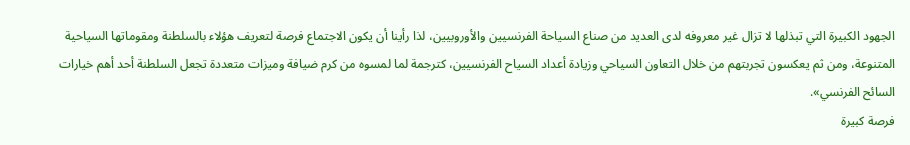الجهود الكبيرة التي تبذلها لا تزال غير معروفه لدى العديد من صناع السياحة الفرنسيين والأوروبيين، لذا رأينا أن يكون الاجتماع فرصة لتعريف هؤلاء بالسلطنة ومقوماتها السياحية المتنوعة، ومن ثم يعكسون تجربتهم من خلال التعاون السياحي وزيادة أعداد السياح الفرنسيين، كترجمة لما لمسوه من كرم ضيافة وميزات متعددة تجعل السلطنة أحد أهم خيارات السائح الفرنسي».
فرصة كبيرة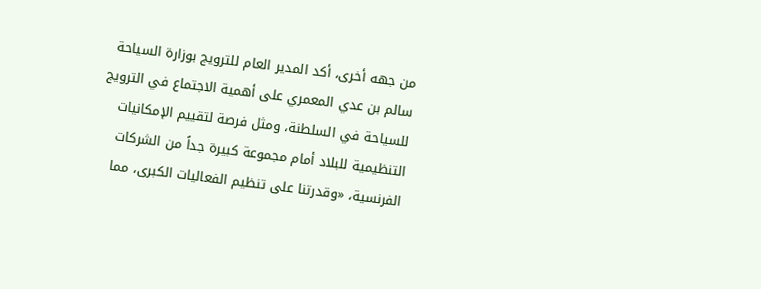من جهه أخرى، أكد المدير العام للترويج بوزارة السياحة سالم بن عدي المعمري على أهمية الاجتماع في الترويج للسياحة في السلطنة، ومثل فرصة لتقييم الإمكانيات التنظيمية للبلاد أمام مجموعة كبيرة جداً من الشركات الفرنسية، «وقدرتنا على تنظيم الفعاليات الكبرى، مما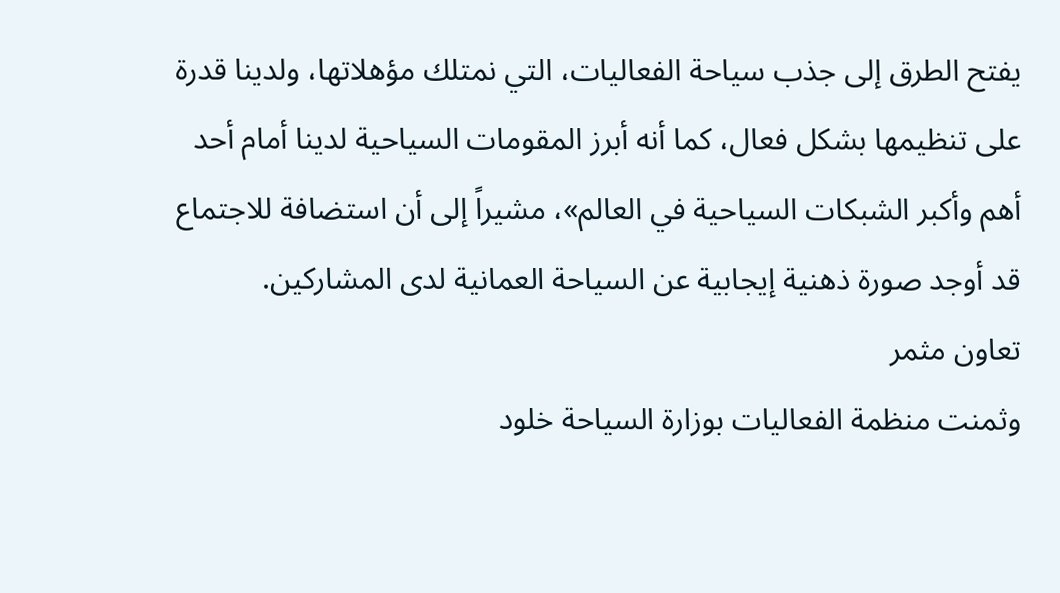يفتح الطرق إلى جذب سياحة الفعاليات، التي نمتلك مؤهلاتها، ولدينا قدرة على تنظيمها بشكل فعال، كما أنه أبرز المقومات السياحية لدينا أمام أحد أهم وأكبر الشبكات السياحية في العالم»، مشيراً إلى أن استضافة للاجتماع قد أوجد صورة ذهنية إيجابية عن السياحة العمانية لدى المشاركين.
تعاون مثمر
وثمنت منظمة الفعاليات بوزارة السياحة خلود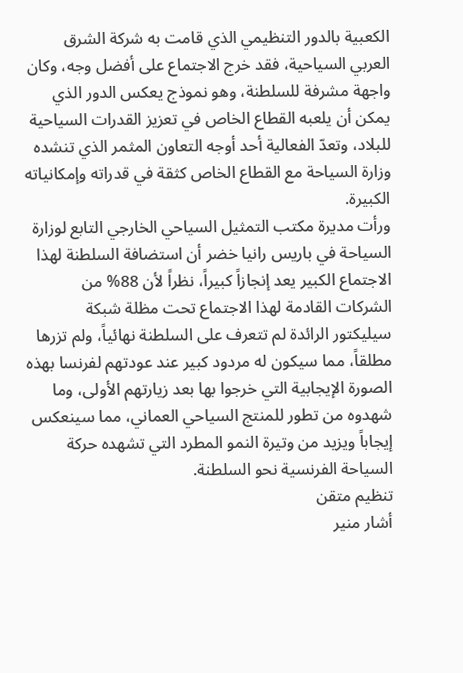الكعبية بالدور التنظيمي الذي قامت به شركة الشرق العربي السياحية، فقد خرج الاجتماع على أفضل وجه، وكان واجهة مشرفة للسلطنة، وهو نموذج يعكس الدور الذي يمكن أن يلعبه القطاع الخاص في تعزيز القدرات السياحية للبلاد، وتعدّ الفعالية أحد أوجه التعاون المثمر الذي تنشده وزارة السياحة مع القطاع الخاص كثقة في قدراته وإمكانياته الكبيرة.
ورأت مديرة مكتب التمثيل السياحي الخارجي التابع لوزارة السياحة في باريس رانيا خضر أن استضافة السلطنة لهذا الاجتماع الكبير يعد إنجازاً كبيراً، نظراً لأن 88% من الشركات القادمة لهذا الاجتماع تحت مظلة شبكة سيليكتور الرائدة لم تتعرف على السلطنة نهائياً، ولم تزرها مطلقاً، مما سيكون له مردود كبير عند عودتهم لفرنسا بهذه الصورة الإيجابية التي خرجوا بها بعد زيارتهم الأولى، وما شهدوه من تطور للمنتج السياحي العماني، مما سينعكس إيجاباً ويزيد من وتيرة النمو المطرد التي تشهده حركة السياحة الفرنسية نحو السلطنة.
تنظيم متقن
أشار منير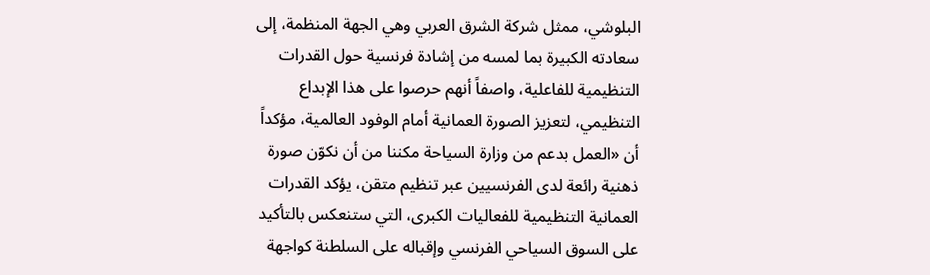البلوشي، ممثل شركة الشرق العربي وهي الجهة المنظمة، إلى سعادته الكبيرة بما لمسه من إشادة فرنسية حول القدرات التنظيمية للفاعلية، واصفاً أنهم حرصوا على هذا الإبداع التنظيمي، لتعزيز الصورة العمانية أمام الوفود العالمية، مؤكداً أن «العمل بدعم من وزارة السياحة مكننا من أن نكوّن صورة ذهنية رائعة لدى الفرنسيين عبر تنظيم متقن، يؤكد القدرات العمانية التنظيمية للفعاليات الكبرى، التي ستنعكس بالتأكيد على السوق السياحي الفرنسي وإقباله على السلطنة كواجهة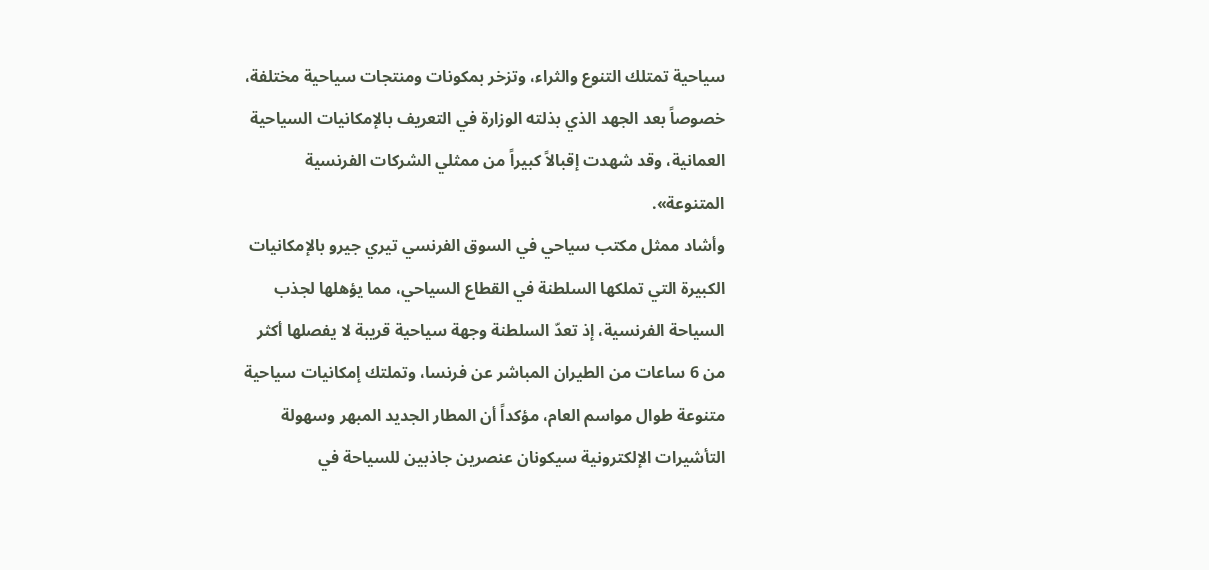سياحية تمتلك التنوع والثراء، وتزخر بمكونات ومنتجات سياحية مختلفة، خصوصاً بعد الجهد الذي بذلته الوزارة في التعريف بالإمكانيات السياحية العمانية، وقد شهدت إقبالاً كبيراً من ممثلي الشركات الفرنسية المتنوعة».
وأشاد ممثل مكتب سياحي في السوق الفرنسي تيري جيرو بالإمكانيات الكبيرة التي تملكها السلطنة في القطاع السياحي، مما يؤهلها لجذب السياحة الفرنسية، إذ تعدّ السلطنة وجهة سياحية قريبة لا يفصلها أكثر من 6 ساعات من الطيران المباشر عن فرنسا، وتملتك إمكانيات سياحية متنوعة طوال مواسم العام، مؤكداً أن المطار الجديد المبهر وسهولة التأشيرات الإلكترونية سيكونان عنصرين جاذبين للسياحة في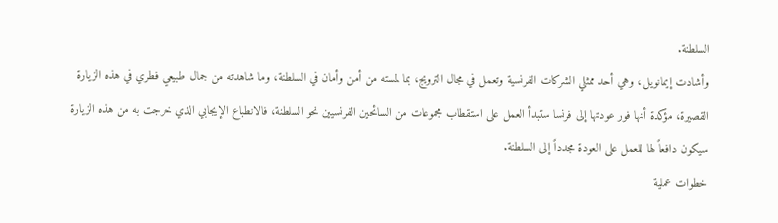السلطنة.
وأشادت إيمانويل، وهي أحد ممثلي الشركات الفرنسية وتعمل في مجال الترويج، بما لمسته من أمن وأمان في السلطنة، وما شاهدته من جمال طبيعي فطري في هذه الزيارة القصيرة، مؤكدة أنها فور عودتها إلى فرنسا ستبدأ العمل على استقطاب مجموعات من السائحين الفرنسيين نحو السلطنة، فالانطباع الإيجابي الذي خرجت به من هذه الزيارة سيكون دافعاً لها للعمل على العودة مجدداً إلى السلطنة.
خطوات عملية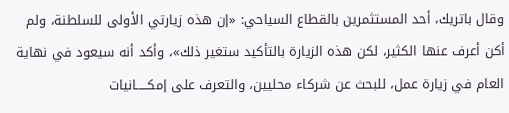وقال باتريك، أحد المستثمرين بالقطاع السياحي: «إن هذه زيارتي الأولى للسلطنة، ولم أكن أعرف عنها الكثير، لكن هذه الزيارة بالتأكيد ستغير ذلك»، وأكد أنه سيعود في نهاية العام في زيارة عمل، للبحث عن شركاء محليين، والتعرف على إمكـــــانيات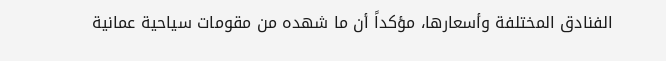الفنادق المختلفة وأسعارها، مؤكداً أن ما شهده من مقومات سياحية عمانية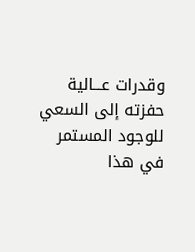وقدرات عـــالية حفزته إلى السعي للوجود المستمر في هذا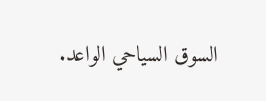السوق السياحي الواعد.